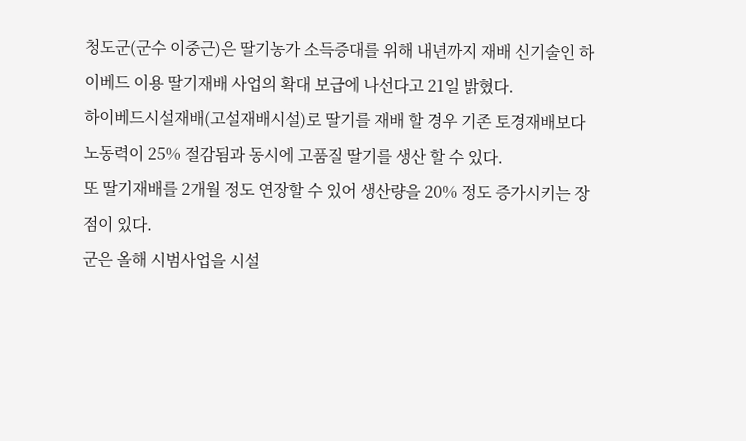청도군(군수 이중근)은 딸기농가 소득증대를 위해 내년까지 재배 신기술인 하이베드 이용 딸기재배 사업의 확대 보급에 나선다고 21일 밝혔다.
하이베드시설재배(고설재배시설)로 딸기를 재배 할 경우 기존 토경재배보다 노동력이 25% 절감됨과 동시에 고품질 딸기를 생산 할 수 있다.
또 딸기재배를 2개월 정도 연장할 수 있어 생산량을 20% 정도 증가시키는 장점이 있다.
군은 올해 시범사업을 시설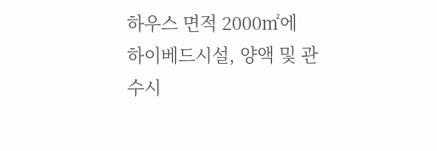하우스 면적 2000㎡에 하이베드시설, 양액 및 관수시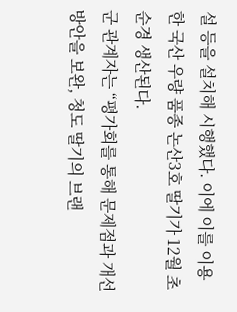설 등을 설치해 시행했다. 이에 이를 이용한 국산 우량 품종 논산3호 딸기가 12월 초순경 생산된다.
군 관계자는 “평가회를 통해 문제점과 개선방안을 보완, 청도 딸기의 브랜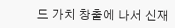드 가치 창출에 나서 신재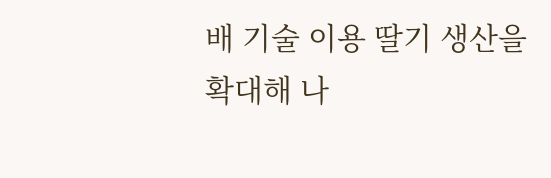배 기술 이용 딸기 생산을 확대해 나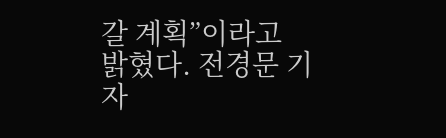갈 계획”이라고 밝혔다. 전경문 기자